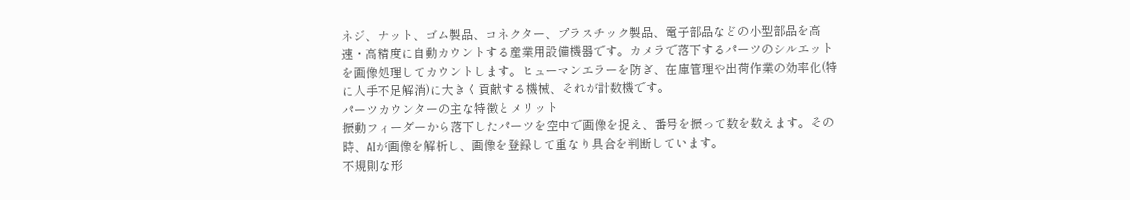ネジ、ナット、ゴム製品、コネクター、プラスチック製品、電子部品などの小型部品を高速・高精度に自動カウントする産業用設備機器です。カメラで落下するパーツのシルエットを画像処理してカウントします。ヒューマンエラーを防ぎ、在庫管理や出荷作業の効率化(特に人手不足解消)に大きく貢献する機械、それが計数機です。
パーツカウンターの主な特徴とメリット
振動フィーダーから落下したパーツを空中で画像を捉え、番号を振って数を数えます。その時、AIが画像を解析し、画像を登録して重なり具合を判断しています。
不規則な形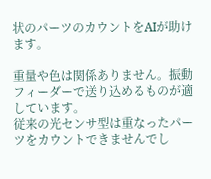状のパーツのカウントをAIが助けます。

重量や色は関係ありません。振動フィーダーで送り込めるものが適しています。
従来の光センサ型は重なったパーツをカウントできませんでし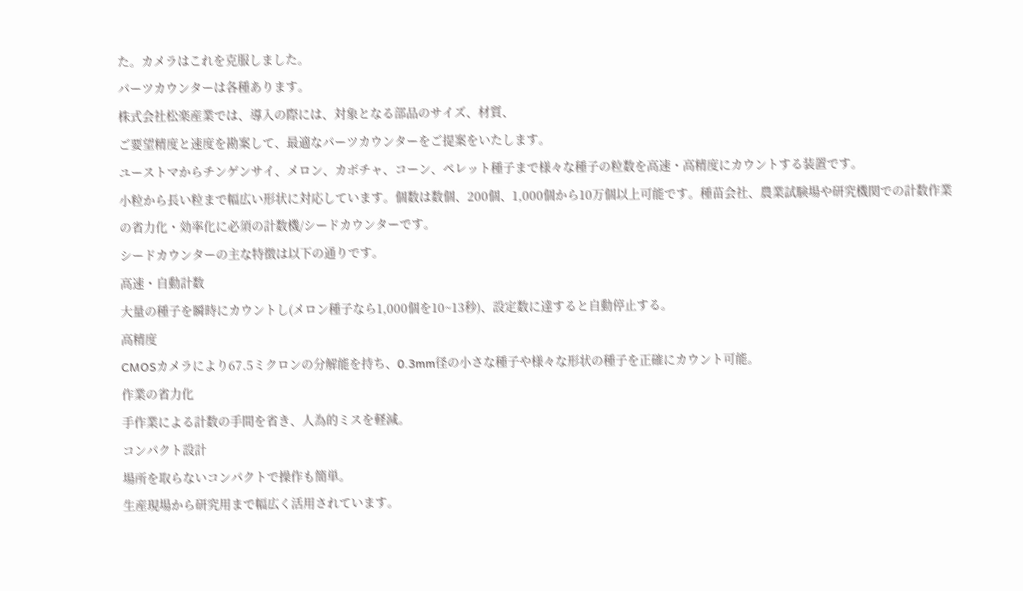た。カメラはこれを克服しました。
パーツカウンターは各種あります。
株式会社松楽産業では、導入の際には、対象となる部品のサイズ、材質、
ご要望精度と速度を勘案して、最適なパーツカウンターをご提案をいたします。
ユーストマからチンゲンサイ、メロン、カボチャ、コーン、ペレット種子まで様々な種子の粒数を高速・高精度にカウントする装置です。
小粒から長い粒まで幅広い形状に対応しています。個数は数個、200個、1,000個から10万個以上可能です。種苗会社、農業試験場や研究機関での計数作業の省力化・効率化に必須の計数機/シードカウンターです。
シードカウンターの主な特徴は以下の通りです。
高速・自動計数
大量の種子を瞬時にカウントし(メロン種子なら1,000個を10~13秒)、設定数に達すると自動停止する。
高精度
CMOSカメラにより67.5ミクロンの分解能を持ち、0.3mm径の小さな種子や様々な形状の種子を正確にカウント可能。
作業の省力化
手作業による計数の手間を省き、人為的ミスを軽減。
コンパクト設計
場所を取らないコンパクトで操作も簡単。
生産現場から研究用まで幅広く活用されています。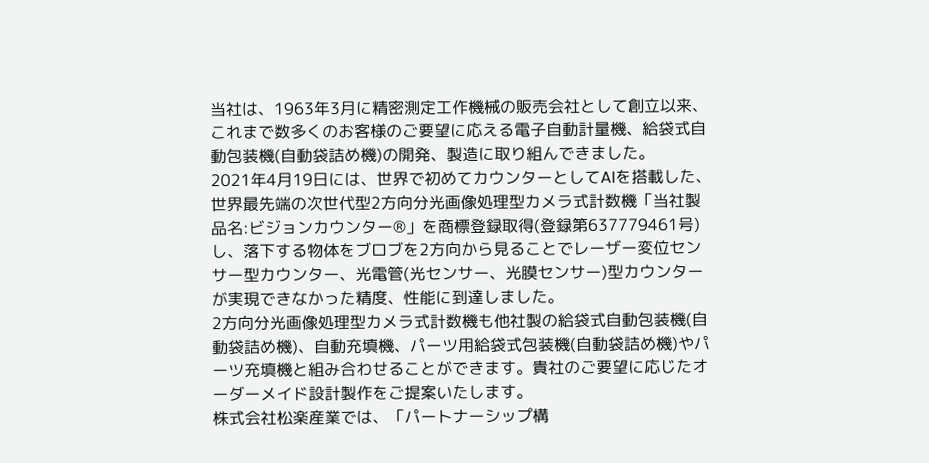当社は、1963年3月に精密測定工作機械の販売会社として創立以来、これまで数多くのお客様のご要望に応える電子自動計量機、給袋式自動包装機(自動袋詰め機)の開発、製造に取り組んできました。
2021年4月19日には、世界で初めてカウンターとしてAIを搭載した、世界最先端の次世代型2方向分光画像処理型カメラ式計数機「当社製品名:ビジョンカウンター®」を商標登録取得(登録第637779461号)し、落下する物体をブロブを2方向から見ることでレーザー変位センサー型カウンター、光電管(光センサー、光膜センサー)型カウンターが実現できなかった精度、性能に到達しました。
2方向分光画像処理型カメラ式計数機も他社製の給袋式自動包装機(自動袋詰め機)、自動充填機、パーツ用給袋式包装機(自動袋詰め機)やパーツ充填機と組み合わせることができます。貴社のご要望に応じたオーダーメイド設計製作をご提案いたします。
株式会社松楽産業では、「パートナーシップ構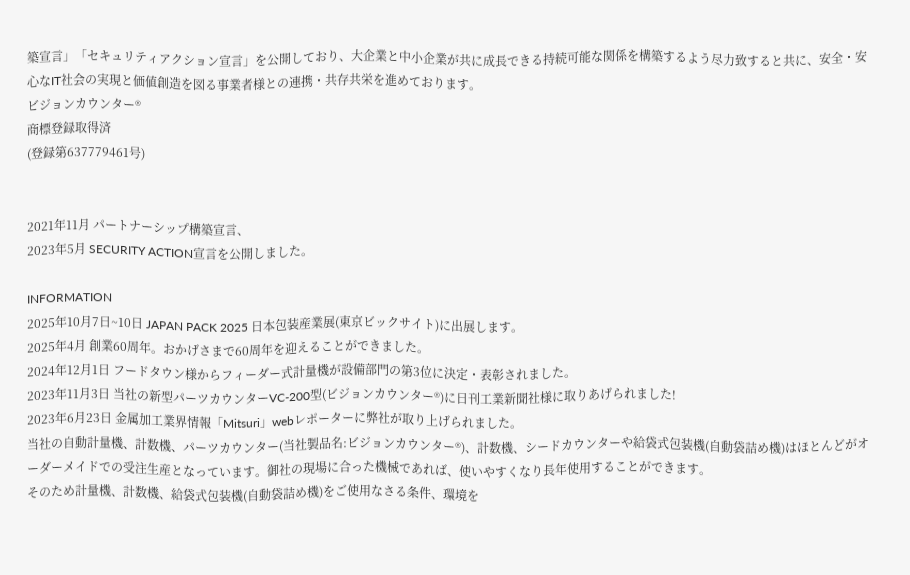築宣言」「セキュリティアクション宣言」を公開しており、大企業と中小企業が共に成長できる持続可能な関係を構築するよう尽力致すると共に、安全・安心なIT社会の実現と価値創造を図る事業者様との連携・共存共栄を進めております。
ビジョンカウンター®
商標登録取得済
(登録第637779461号)


2021年11月 パートナーシップ構築宣言、
2023年5月 SECURITY ACTION宣言を公開しました。

INFORMATION
2025年10月7日~10日 JAPAN PACK 2025 日本包装産業展(東京ビックサイト)に出展します。
2025年4月 創業60周年。おかげさまで60周年を迎えることができました。
2024年12月1日 フードタウン様からフィーダー式計量機が設備部門の第3位に決定・表彰されました。
2023年11月3日 当社の新型パーツカウンターVC-200型(ビジョンカウンター®)に日刊工業新聞社様に取りあげられました!
2023年6月23日 金属加工業界情報「Mitsuri」webレポーターに弊社が取り上げられました。
当社の自動計量機、計数機、パーツカウンター(当社製品名:ビジョンカウンター®)、計数機、シードカウンターや給袋式包装機(自動袋詰め機)はほとんどがオーダーメイドでの受注生産となっています。御社の現場に合った機械であれば、使いやすくなり長年使用することができます。
そのため計量機、計数機、給袋式包装機(自動袋詰め機)をご使用なさる条件、環境を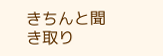きちんと聞き取り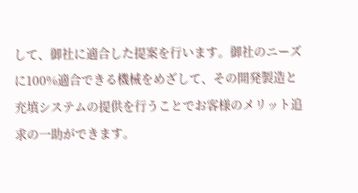して、御社に適合した提案を行います。御社のニーズに100%適合できる機械をめざして、その開発製造と充填システムの提供を行うことでお客様のメリット追求の一助ができます。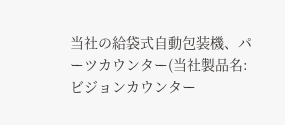当社の給袋式自動包装機、パーツカウンター(当社製品名:ビジョンカウンター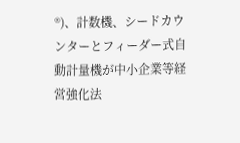®)、計数機、シードカウンターとフィーダー式自動計量機が中小企業等経営強化法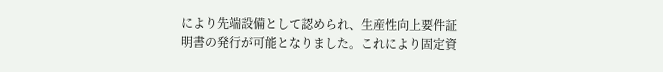により先端設備として認められ、生産性向上要件証明書の発行が可能となりました。これにより固定資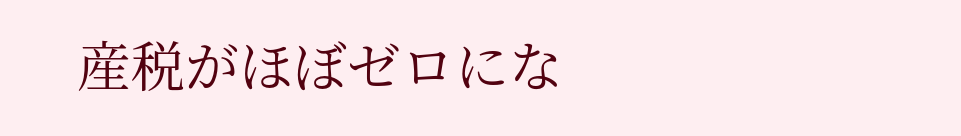産税がほぼゼロにな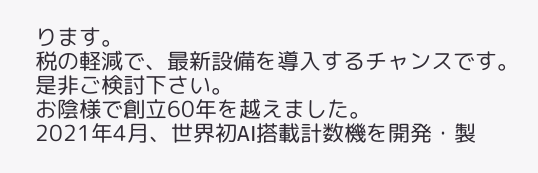ります。
税の軽減で、最新設備を導入するチャンスです。是非ご検討下さい。
お陰様で創立60年を越えました。
2021年4月、世界初AI搭載計数機を開発・製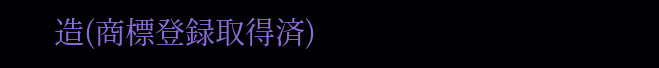造(商標登録取得済)